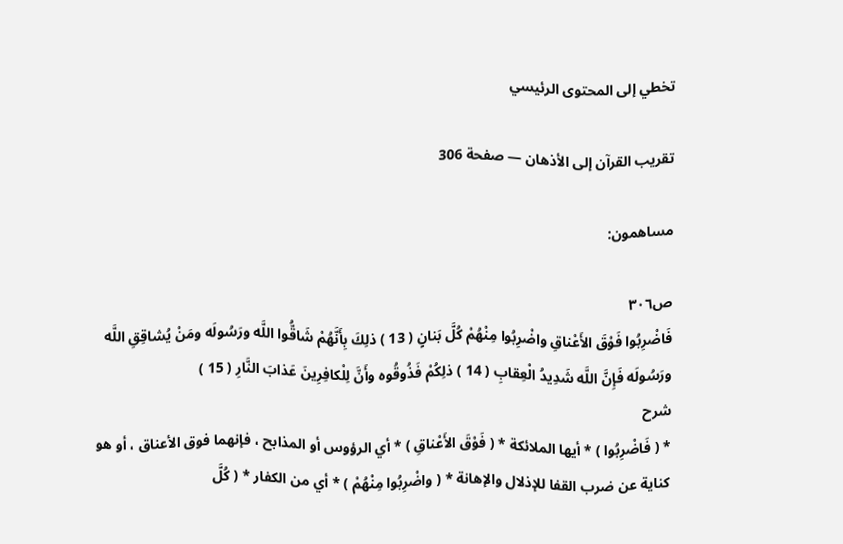تخطي إلى المحتوى الرئيسي

تقريب القرآن إلى الأذهان — صفحة 306

مساهمون:

ص٣٠٦
فَاضْرِبُوا فَوْقَ الأَعْناقِ واضْرِبُوا مِنْهُمْ كُلَّ بَنانٍ ( 13 ) ذلِكَ بِأَنَّهُمْ شَاقُّوا اللَّه ورَسُولَه ومَنْ يُشاقِقِ اللَّه ورَسُولَه فَإِنَّ اللَّه شَدِيدُ الْعِقابِ ( 14 ) ذلِكُمْ فَذُوقُوه وأَنَّ لِلْكافِرِينَ عَذابَ النَّارِ ( 15 )
شرح
* ( فَاضْرِبُوا ) * أيها الملائكة * ( فَوْقَ الأَعْناقِ ) * أي الرؤوس أو المذابح ، فإنهما فوق الأعناق ، أو هو كناية عن ضرب القفا للإذلال والإهانة * ( واضْرِبُوا مِنْهُمْ ) * أي من الكفار * ( كُلَّ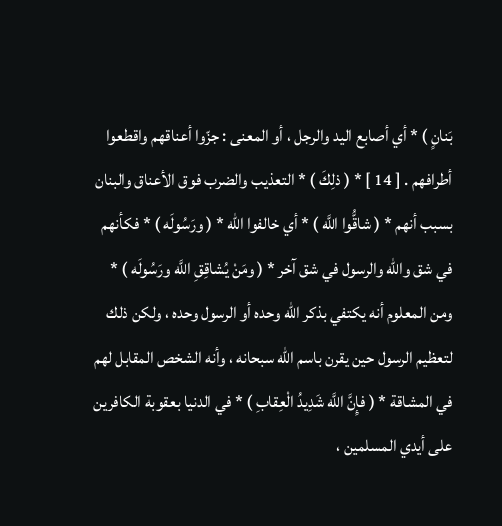بَنانٍ ) * أي أصابع اليد والرجل ، أو المعنى : جزّوا أعناقهم واقطعوا أطرافهم . [ 14 ] * ( ذلِكَ ) * التعذيب والضرب فوق الأعناق والبنان بسبب أنهم * ( شاقُّوا اللَّه ) * أي خالفوا الله * ( ورَسُولَه ) * فكأنهم في شق والله والرسول في شق آخر * ( ومَنْ يُشاقِقِ اللَّه ورَسُولَه ) * ومن المعلوم أنه يكتفي بذكر الله وحده أو الرسول وحده ، ولكن ذلك لتعظيم الرسول حين يقرن باسم الله سبحانه ، وأنه الشخص المقابل لهم في المشاقة * ( فإِنَّ اللَّه شَدِيدُ الْعِقابِ ) * في الدنيا بعقوبة الكافرين على أيدي المسلمين ،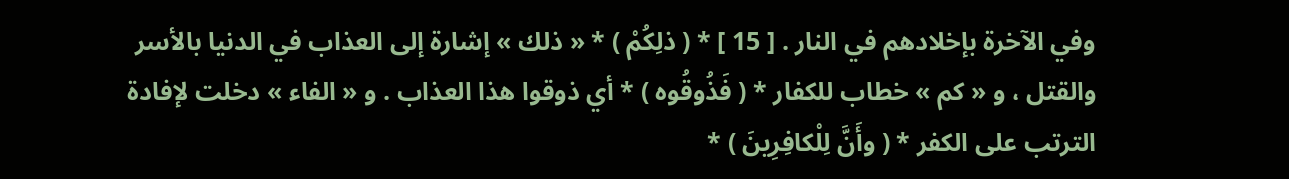وفي الآخرة بإخلادهم في النار . [ 15 ] * ( ذلِكُمْ ) * « ذلك » إشارة إلى العذاب في الدنيا بالأسر والقتل ، و « كم » خطاب للكفار * ( فَذُوقُوه ) * أي ذوقوا هذا العذاب . و « الفاء » دخلت لإفادة الترتب على الكفر * ( وأَنَّ لِلْكافِرِينَ ) *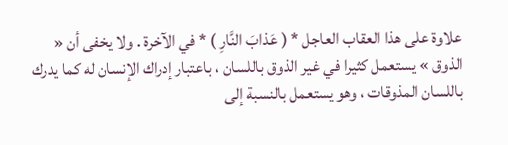علاوة على هذا العقاب العاجل * ( عَذابَ النَّارِ ) * في الآخرة . ولا يخفى أن « الذوق » يستعمل كثيرا في غير الذوق باللسان ، باعتبار إدراك الإنسان له كما يدرك باللسان المذوقات ، وهو يستعمل بالنسبة إلى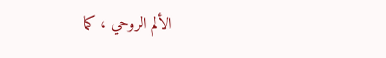الألم الروحي ، كما